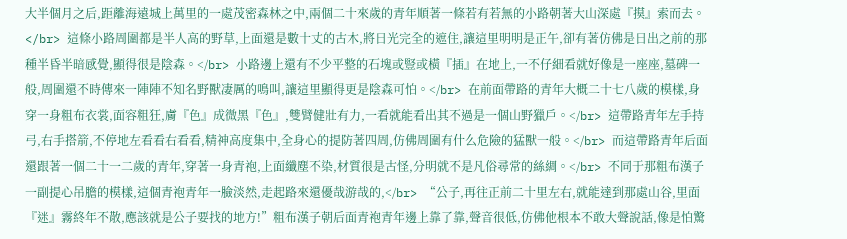大半個月之后,距離海遠城上萬里的一處茂密森林之中,兩個二十來歲的青年順著一條若有若無的小路朝著大山深處『摸』索而去。</br> 這條小路周圍都是半人高的野草,上面還是數十丈的古木,將日光完全的遮住,讓這里明明是正午,卻有著仿佛是日出之前的那種半昏半暗感覺,顯得很是陰森。</br> 小路邊上還有不少平整的石塊或豎或橫『插』在地上,一不仔細看就好像是一座座,墓碑一般,周圍還不時傳來一陣陣不知名野獸凄厲的鳴叫,讓這里顯得更是陰森可怕。</br> 在前面帶路的青年大概二十七八歲的模樣,身穿一身粗布衣裳,面容粗狂,膚『色』成微黑『色』,雙臂健壯有力,一看就能看出其不過是一個山野獵戶。</br> 這帶路青年左手持弓,右手搭箭,不停地左看看右看看,精神高度集中,全身心的提防著四周,仿佛周圍有什么危險的猛獸一般。</br> 而這帶路青年后面還跟著一個二十一二歲的青年,穿著一身青袍,上面纖塵不染,材質很是古怪,分明就不是凡俗尋常的絲綢。</br> 不同于那粗布漢子一副提心吊膽的模樣,這個青袍青年一臉淡然,走起路來還優哉游哉的,</br> “公子,再往正前二十里左右,就能達到那處山谷,里面『迷』霧終年不散,應該就是公子要找的地方!”粗布漢子朝后面青袍青年邊上靠了靠,聲音很低,仿佛他根本不敢大聲說話,像是怕驚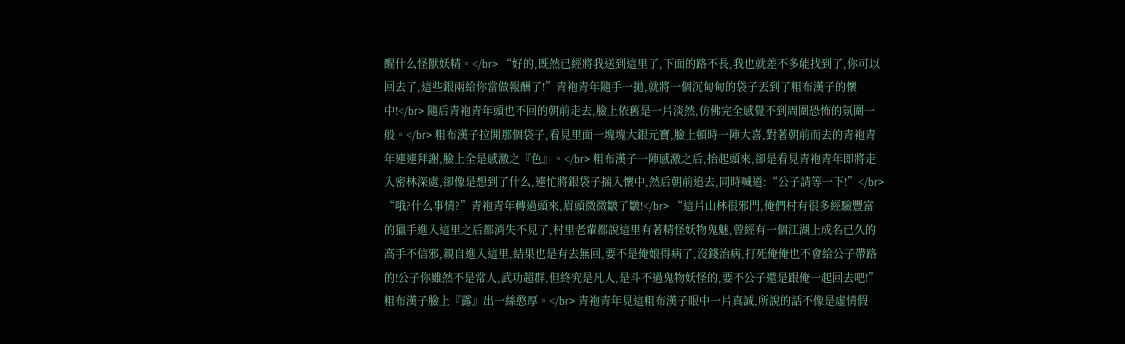醒什么怪獸妖精。</br> “好的,既然已經將我送到這里了,下面的路不長,我也就差不多能找到了,你可以回去了,這些銀兩給你當做報酬了!”青袍青年隨手一拋,就將一個沉甸甸的袋子丟到了粗布漢子的懷中!</br> 隨后青袍青年頭也不回的朝前走去,臉上依舊是一片淡然,仿佛完全感覺不到周圍恐怖的氛圍一般。</br> 粗布漢子拉開那個袋子,看見里面一塊塊大銀元寶,臉上頓時一陣大喜,對著朝前而去的青袍青年連連拜謝,臉上全是感激之『色』。</br> 粗布漢子一陣感激之后,抬起頭來,卻是看見青袍青年即將走入密林深處,卻像是想到了什么,連忙將銀袋子揣入懷中,然后朝前追去,同時喊道:“公子請等一下!”</br> “哦?什么事情?”青袍青年轉過頭來,眉頭微微皺了皺!</br> “這片山林很邪門,俺們村有很多經驗豐富的獵手進入這里之后都消失不見了,村里老輩都說這里有著精怪妖物鬼魅,曾經有一個江湖上成名已久的高手不信邪,親自進入這里,結果也是有去無回,要不是俺娘得病了,沒錢治病,打死俺俺也不會給公子帶路的!公子你雖然不是常人,武功超群,但終究是凡人,是斗不過鬼物妖怪的,要不公子還是跟俺一起回去吧!”粗布漢子臉上『露』出一絲憨厚。</br> 青袍青年見這粗布漢子眼中一片真誠,所說的話不像是虛情假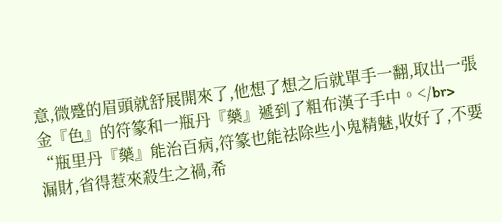意,微蹙的眉頭就舒展開來了,他想了想之后就單手一翻,取出一張金『色』的符篆和一瓶丹『藥』遞到了粗布漢子手中。</br> “瓶里丹『藥』能治百病,符篆也能祛除些小鬼精魅,收好了,不要漏財,省得惹來殺生之禍,希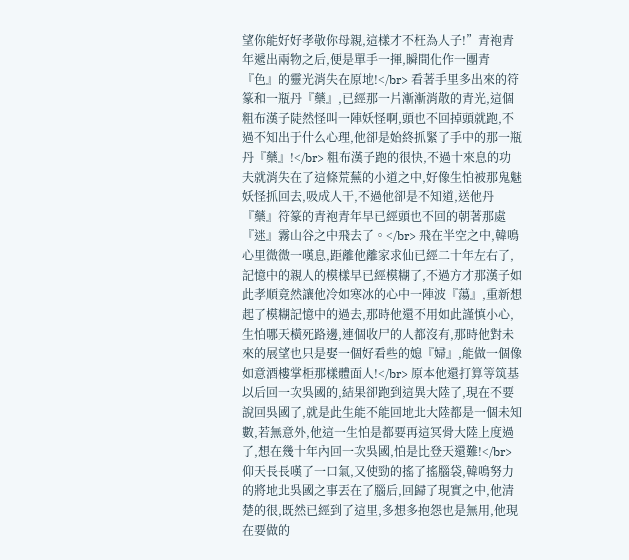望你能好好孝敬你母親,這樣才不枉為人子!”青袍青年遞出兩物之后,便是單手一揮,瞬間化作一團青『色』的靈光消失在原地!</br> 看著手里多出來的符篆和一瓶丹『藥』,已經那一片漸漸消散的青光,這個粗布漢子陡然怪叫一陣妖怪啊,頭也不回掉頭就跑,不過不知出于什么心理,他卻是始終抓緊了手中的那一瓶丹『藥』!</br> 粗布漢子跑的很快,不過十來息的功夫就消失在了這條荒蕪的小道之中,好像生怕被那鬼魅妖怪抓回去,吸成人干,不過他卻是不知道,送他丹『藥』符篆的青袍青年早已經頭也不回的朝著那處『迷』霧山谷之中飛去了。</br> 飛在半空之中,韓鳴心里微微一嘆息,距離他離家求仙已經二十年左右了,記憶中的親人的模樣早已經模糊了,不過方才那漢子如此孝順竟然讓他冷如寒冰的心中一陣波『蕩』,重新想起了模糊記憶中的過去,那時他還不用如此謹慎小心,生怕哪天橫死路邊,連個收尸的人都沒有,那時他對未來的展望也只是娶一個好看些的媳『婦』,能做一個像如意酒樓掌柜那樣體面人!</br> 原本他還打算等筑基以后回一次吳國的,結果卻跑到這異大陸了,現在不要說回吳國了,就是此生能不能回地北大陸都是一個未知數,若無意外,他這一生怕是都要再這冥骨大陸上度過了,想在幾十年內回一次吳國,怕是比登天還難!</br> 仰天長長嘆了一口氣,又使勁的搖了搖腦袋,韓鳴努力的將地北吳國之事丟在了腦后,回歸了現實之中,他清楚的很,既然已經到了這里,多想多抱怨也是無用,他現在要做的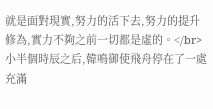就是面對現實,努力的活下去,努力的提升修為,實力不夠之前一切都是虛的。</br> 小半個時辰之后,韓鳴御使飛舟停在了一處充滿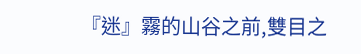『迷』霧的山谷之前,雙目之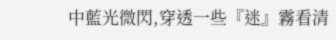中藍光微閃,穿透一些『迷』霧看清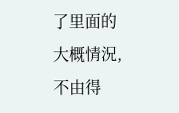了里面的大概情況,不由得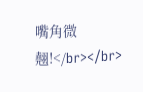嘴角微翹!</br></br>